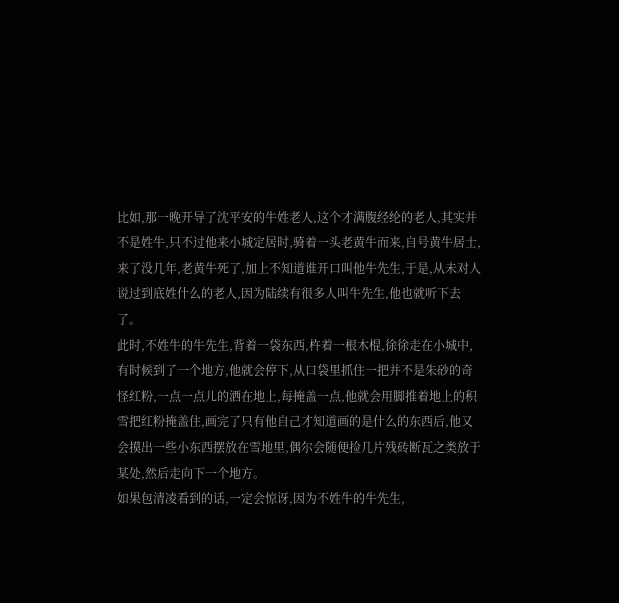比如,那一晚开导了沈平安的牛姓老人,这个才满腹经纶的老人,其实并不是姓牛,只不过他来小城定居时,骑着一头老黄牛而来,自号黄牛居士,来了没几年,老黄牛死了,加上不知道谁开口叫他牛先生,于是,从未对人说过到底姓什么的老人,因为陆续有很多人叫牛先生,他也就听下去了。
此时,不姓牛的牛先生,背着一袋东西,杵着一根木棍,徐徐走在小城中,有时候到了一个地方,他就会停下,从口袋里抓住一把并不是朱砂的奇怪红粉,一点一点儿的洒在地上,每掩盖一点,他就会用脚推着地上的积雪把红粉掩盖住,画完了只有他自己才知道画的是什么的东西后,他又会摸出一些小东西摆放在雪地里,偶尔会随便捡几片残砖断瓦之类放于某处,然后走向下一个地方。
如果包清凌看到的话,一定会惊讶,因为不姓牛的牛先生,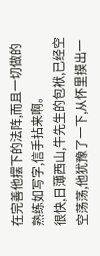在完善他摆下的法阵,而且一切做的熟练如写字,信手拈来啊。
很快,日薄西山,牛先生的包袱,已经空空荡荡,他犹豫了一下,从怀里摸出一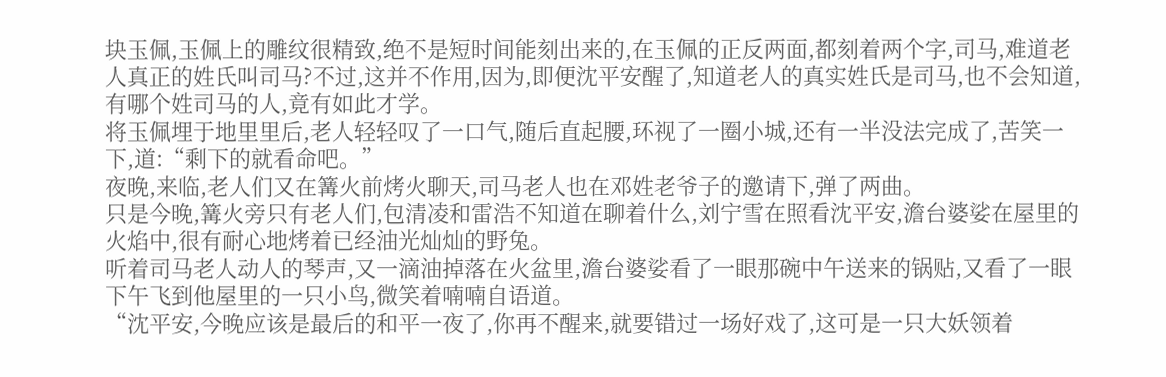块玉佩,玉佩上的雕纹很精致,绝不是短时间能刻出来的,在玉佩的正反两面,都刻着两个字,司马,难道老人真正的姓氏叫司马?不过,这并不作用,因为,即便沈平安醒了,知道老人的真实姓氏是司马,也不会知道,有哪个姓司马的人,竟有如此才学。
将玉佩埋于地里里后,老人轻轻叹了一口气,随后直起腰,环视了一圈小城,还有一半没法完成了,苦笑一下,道:“剩下的就看命吧。”
夜晚,来临,老人们又在篝火前烤火聊天,司马老人也在邓姓老爷子的邀请下,弹了两曲。
只是今晚,篝火旁只有老人们,包清凌和雷浩不知道在聊着什么,刘宁雪在照看沈平安,澹台婆娑在屋里的火焰中,很有耐心地烤着已经油光灿灿的野兔。
听着司马老人动人的琴声,又一滴油掉落在火盆里,澹台婆娑看了一眼那碗中午送来的锅贴,又看了一眼下午飞到他屋里的一只小鸟,微笑着喃喃自语道。
“沈平安,今晚应该是最后的和平一夜了,你再不醒来,就要错过一场好戏了,这可是一只大妖领着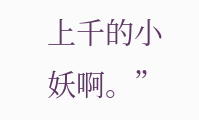上千的小妖啊。”